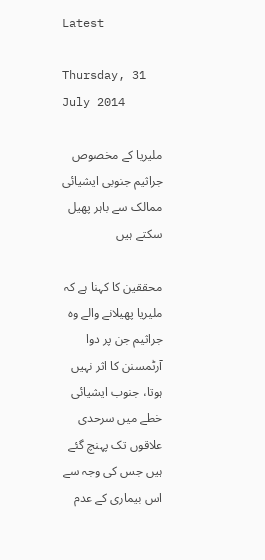Latest

Thursday, 31 July 2014

ملیریا کے مخصوص جراثیم جنوبی ایشیائی ممالک سے باہر پھیل سکتے ہیں

محققین کا کہنا ہے کہ ملیریا پھیلانے والے وہ جراثیم جن پر دوا آرٹمسنن کا اثر نہیں ہوتا، جنوب ایشیائی خطے میں سرحدی علاقوں تک پہنچ گئے ہیں جس کی وجہ سے اس بیماری کے عدم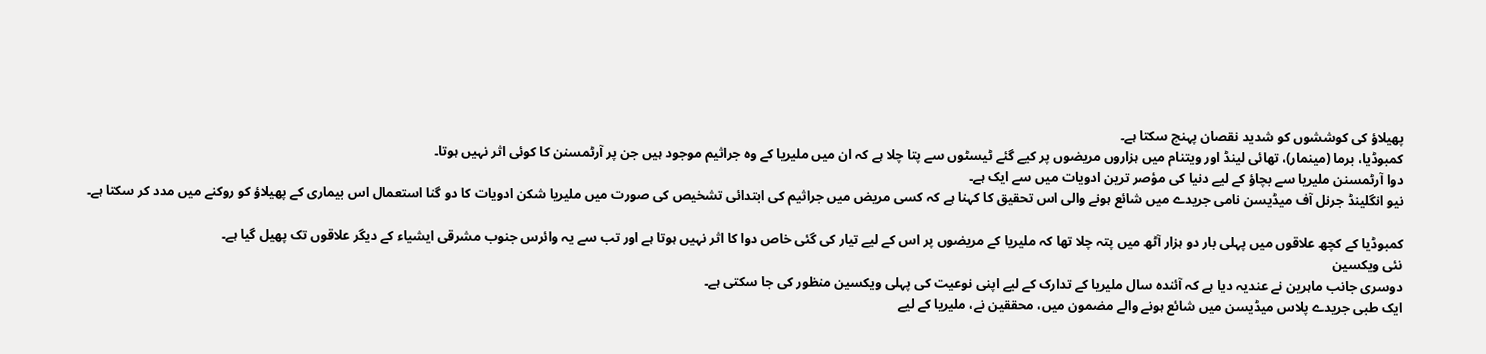پھیلاؤ کی کوششوں کو شدید نقصان پہنچ سکتا ہے۔
کمبوڈیا، برما (مینمار)، تھائی لینڈ اور ویتنام میں ہزاروں مریضوں پر کیے گئے ٹیسٹوں سے پتا چلا ہے کہ ان میں ملیریا کے وہ جراثیم موجود ہیں جن پر آرٹمسنن کا کوئی اثر نہیں ہوتا۔
دوا آرٹمسنن ملیریا سے بچاؤ کے لیے دنیا کی مؤصر ترین ادویات میں سے ایک ہے۔
نیو انگلینڈ جرنل آف میڈیسن نامی جریدے میں شائع ہونے والی اس تحقیق کا کہنا ہے کہ کسی مریض میں جراثیم کی ابتدائی تشخیص کی صورت میں ملیریا شکن ادویات کا دو گنا استعمال اس بیماری کے پھیلاؤ کو روکنے میں مدد کر سکتا ہے۔

کمبوڈیا کے کچھ علاقوں میں پہلی بار دو ہزار آٹھ میں پتہ چلا تھا کہ ملیریا کے مریضوں پر اس کے لیے تیار کی گئی خاص دوا کا اثر نہیں ہوتا ہے اور تب سے یہ وائرس جنوب مشرقی ایشیاء کے دیگر علاقوں تک پھیل گیا ہے۔
نئی ویکسین
دوسری جانب ماہرین نے عندیہ دیا ہے کہ آئندہ سال ملیریا کے تدارک کے لیے اپنی نوعیت کی پہلی ویکسین منظور کی جا سکتی ہے۔
ایک طبی جریدے پلاس میڈیسن میں شائع ہونے والے مضمون میں، محققین نے، ملیریا کے لیے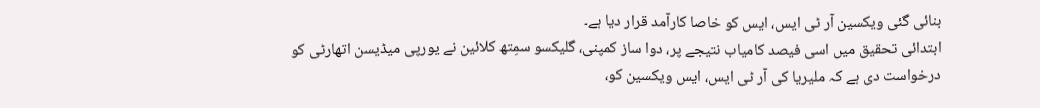بنائی گئی ویکسین آر ٹی ایس، ایس کو خاصا کارآمد قرار دیا ہے۔
ابتدائی تحقیق میں اسی فیصد کامیاب نتیجے پر، دوا ساز کمپنی، گلیکسو سمِتھ کلائین نے یورپی میڈیسن اتھارٹی کو درخواست دی ہے کہ ملیریا کی آر ٹی ایس، ایس ویکسین کو،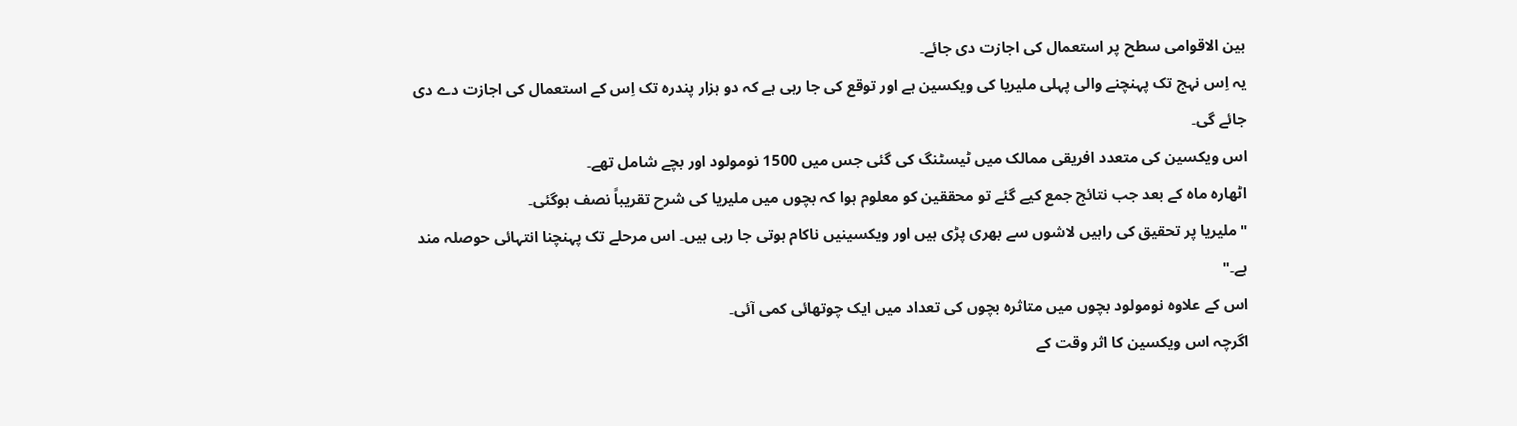بین الاقوامی سطح پر استعمال کی اجازت دی جائے۔
یہ اِس نہج تک پہنچنے والی پہلی ملیریا کی ویکسین ہے اور توقع کی جا رہی ہے کہ دو ہزار پندرہ تک اِس کے استعمال کی اجازت دے دی جائے گی۔
اس ویکسین کی متعدد افریقی ممالک میں ٹیسٹنگ کی گئی جس میں 1500 نومولود اور بچے شامل تھے۔
اٹھارہ ماہ کے بعد جب نتائج جمع کیے گئے تو محققین کو معلوم ہوا کہ بچوں میں ملیریا کی شرح تقریباً نصف ہوگئی۔
"ملیریا پر تحقیق کی راہیں لاشوں سے بھری پڑی ہیں اور ویکسینیں ناکام ہوتی جا رہی ہیں۔ اس مرحلے تک پہنچنا انتہائی حوصلہ مند ہے۔"
اس کے علاوہ نومولود بچوں میں متاثرہ بچوں کی تعداد میں ایک چوتھائی کمی آئی۔
اگرچہ اس ویکسین کا اثر وقت کے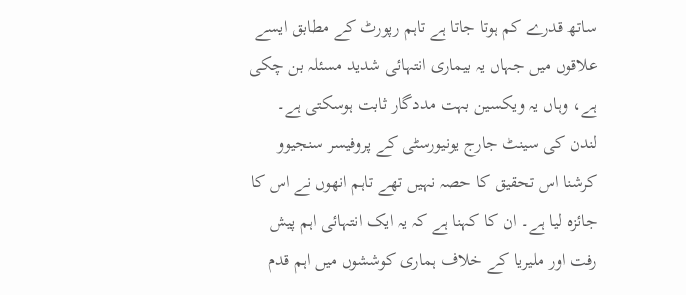ساتھ قدرے کم ہوتا جاتا ہے تاہم رپورٹ کے مطابق ایسے علاقوں میں جہاں یہ بیماری انتہائی شدید مسئلہ بن چکی ہے، وہاں یہ ویکسین بہت مددگار ثابت ہوسکتی ہے۔
لندن کی سینٹ جارج یونیورسٹی کے پروفیسر سنجیوو کرشنا اس تحقیق کا حصہ نہیں تھے تاہم انھوں نے اس کا جائزہ لیا ہے۔ ان کا کہنا ہے کہ یہ ایک انتہائی اہم پیش رفت اور ملیریا کے خلاف ہماری کوششوں میں اہم قدم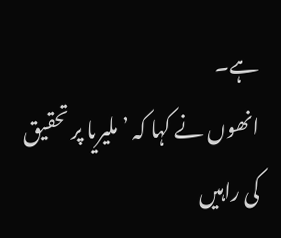ہے۔
انھوں نے کہا کہ ’ملیریا پر تحقیق کی راہیں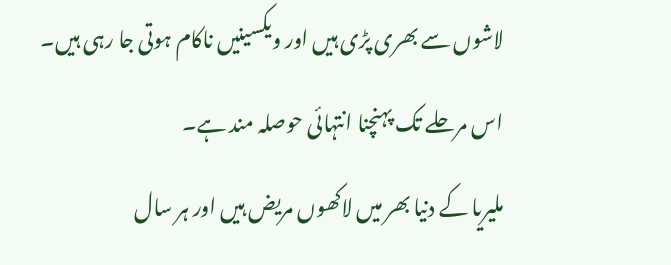لاشوں سے بھری پڑی ہیں اور ویکسینیں ناکام ہوتی جا رہی ہیں۔ اس مرحلے تک پہنچنا انتہائی حوصلہ مند ہے۔
ملیریا کے دنیا بھر میں لاکھوں مریض ہیں اور ہر سال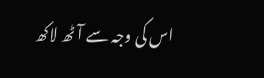اس کی وجہ سے آٹھ لاکھ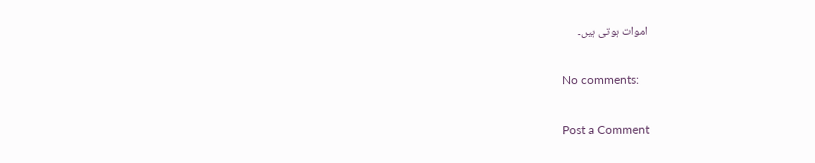اموات ہوتی ہیں۔

No comments:

Post a Comment